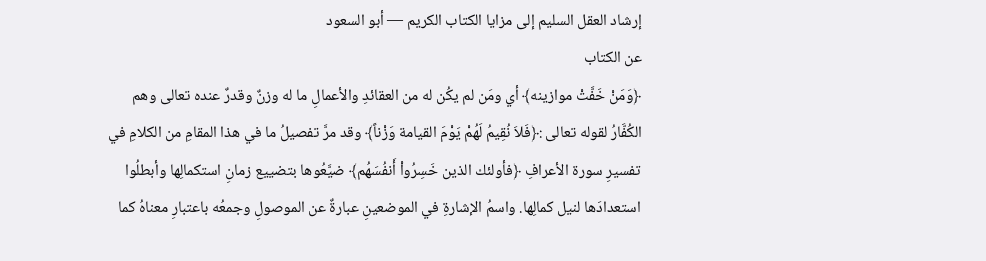إرشاد العقل السليم إلى مزايا الكتاب الكريم — أبو السعود
عن الكتاب
﴿وَمَنْ خَفَّتْ موازينه﴾ أي ومَن لم يكُن له من العقائدِ والأعمالِ ما له وزنٌ وقدرٌ عنده تعالى وهم الكُفَّارُ لقوله تعالى :﴿فَلاَ نُقِيمُ لَهُمْ يَوْمَ القيامة وَزْناً﴾ وقد مرَّ تفصيلُ ما في هذا المقامِ من الكلامِ في تفسيرِ سورة الأعرافِ ﴿فأولئك الذين خَسِرُواْ أَنفُسَهُم﴾ ضيَّعُوها بتضييع زمانِ استكمالِها وأبطلُوا استعدادَها لنيل كمالِها. واسمُ الإشارةِ في الموضعينِ عبارةٌ عن الموصولِ وجمعُه باعتبارِ معناهُ كما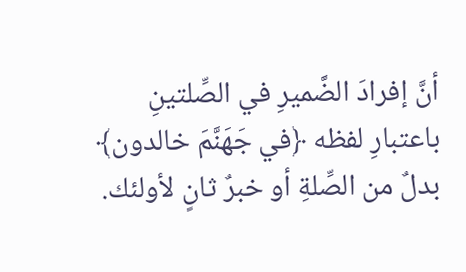أنَّ إفرادَ الضَّميرِ في الصِّلتينِ باعتبارِ لفظه ﴿في جَهَنَّمَ خالدون﴾ بدلٌ من الصِّلةِ أو خبرٌ ثانٍ لأولئك.